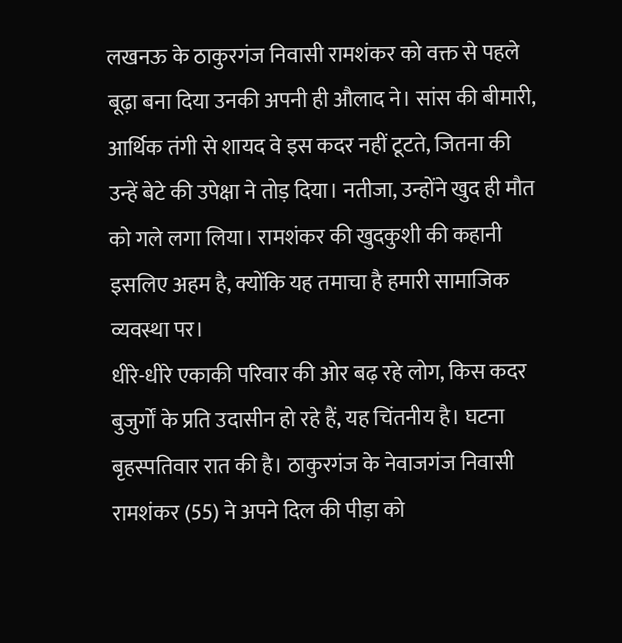लखनऊ के ठाकुरगंज निवासी रामशंकर को वक्त से पहले बूढ़ा बना दिया उनकी अपनी ही औलाद ने। सांस की बीमारी, आर्थिक तंगी से शायद वे इस कदर नहीं टूटते, जितना की उन्हें बेटे की उपेक्षा ने तोड़ दिया। नतीजा, उन्होंने खुद ही मौत को गले लगा लिया। रामशंकर की खुदकुशी की कहानी इसलिए अहम है, क्योंकि यह तमाचा है हमारी सामाजिक व्यवस्था पर।
धीरे-धीरे एकाकी परिवार की ओर बढ़ रहे लोग, किस कदर बुजुर्गों के प्रति उदासीन हो रहे हैं, यह चिंतनीय है। घटना बृहस्पतिवार रात की है। ठाकुरगंज के नेवाजगंज निवासी रामशंकर (55) ने अपने दिल की पीड़ा को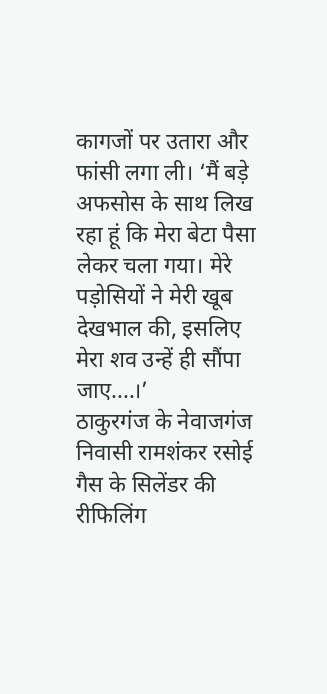कागजों पर उतारा और फांसी लगा ली। ‘मैं बड़े अफसोस के साथ लिख रहा हूं कि मेरा बेटा पैसा लेकर चला गया। मेरे पड़ोसियों ने मेरी खूब देखभाल की, इसलिए मेरा शव उन्हें ही सौंपा जाए....।’
ठाकुरगंज के नेवाजगंज निवासी रामशंकर रसोई गैस के सिलेंडर की रीफिलिंग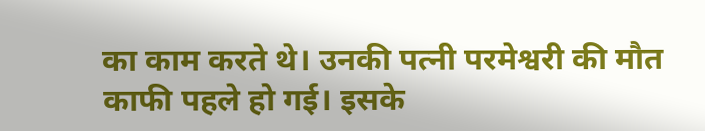का काम करते थे। उनकी पत्नी परमेश्वरी की मौत काफी पहले हो गई। इसके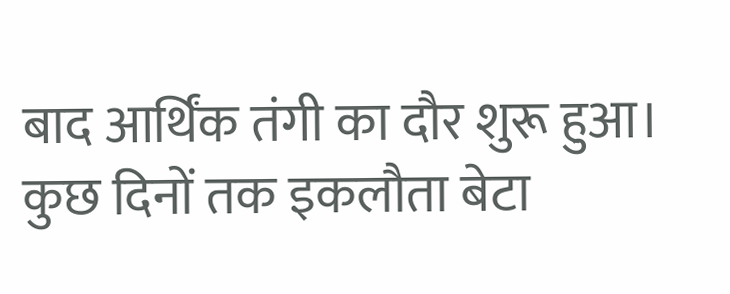बाद आर्थिंक तंगी का दौर शुरू हुआ। कुछ दिनों तक इकलौता बेटा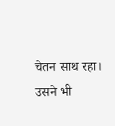चेतन साथ रहा। उसने भी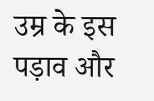उम्र के इस पड़ाव और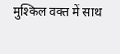मुश्किल वक्त में साथ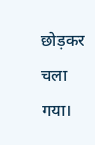छोड़कर चला गया।